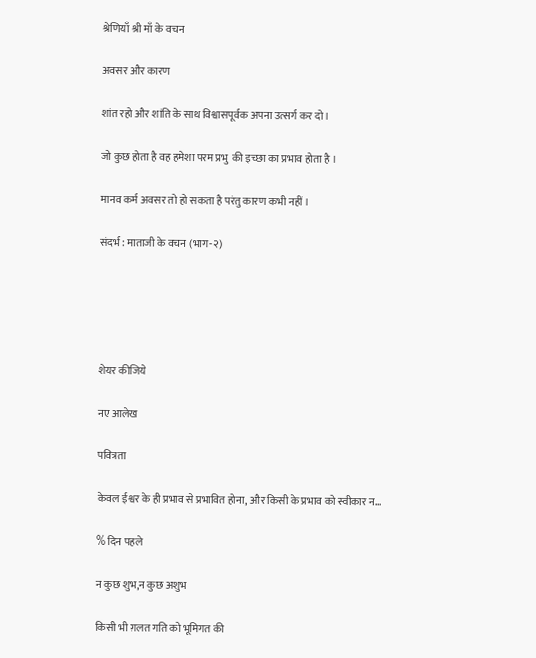श्रेणियाँ श्री माँ के वचन

अवसर और कारण

शांत रहो और शांति के साथ विश्वासपूर्वक अपना उत्सर्ग कर दो।

जो कुछ होता है वह हमेशा परम प्रभु  की इच्छा का प्रभाव होता है ।

मानव कर्म अवसर तो हो सकता है परंतु कारण कभी नहीं ।

संदर्भ : माताजी के वचन (भाग-२)





शेयर कीजिये

नए आलेख

पवित्रता

केवल ईश्वर के ही प्रभाव से प्रभावित होना, और किसी के प्रभाव को स्वीकार न…

% दिन पहले

न कुछ शुभ,न कुछ अशुभ

किसी भी ग़लत गति को भूमिगत की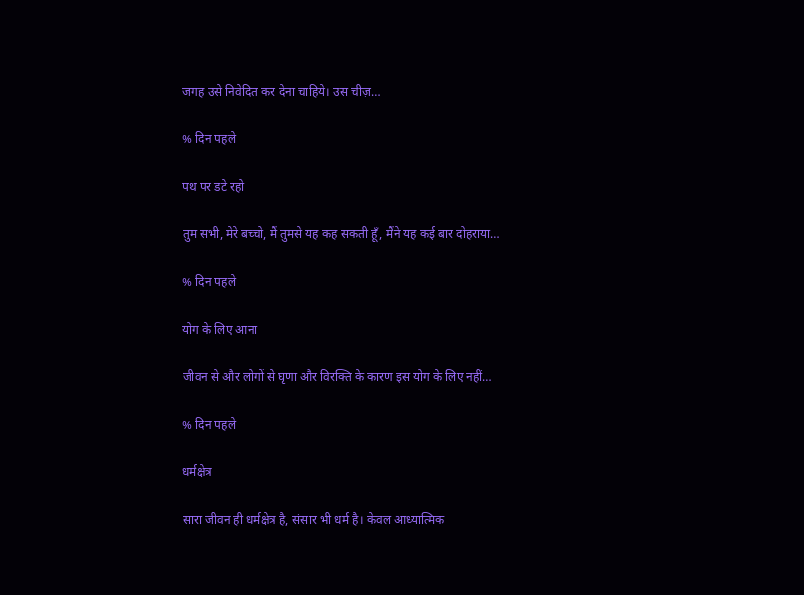जगह उसे निवेदित कर देना चाहिये। उस चीज़…

% दिन पहले

पथ पर डटे रहो

तुम सभी, मेरे बच्चो, मैं तुमसे यह कह सकती हूँ, मैंने यह कई बार दोहराया…

% दिन पहले

योग के लिए आना

जीवन से और लोगों से घृणा और विरक्ति के कारण इस योग के लिए नहीं…

% दिन पहले

धर्मक्षेत्र

सारा जीवन ही धर्मक्षेत्र है, संसार भी धर्म है। केवल आध्यात्मिक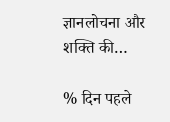ज्ञानलोचना और शक्ति की…

% दिन पहले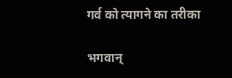गर्व को त्यागने का तरीका

भगवान्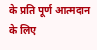के प्रति पूर्ण आत्मदान के लिए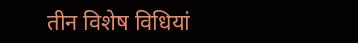तीन विशेष विधियां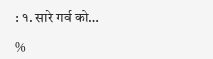: १. सारे गर्व को…

%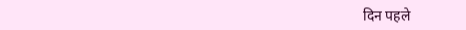दिन पहले